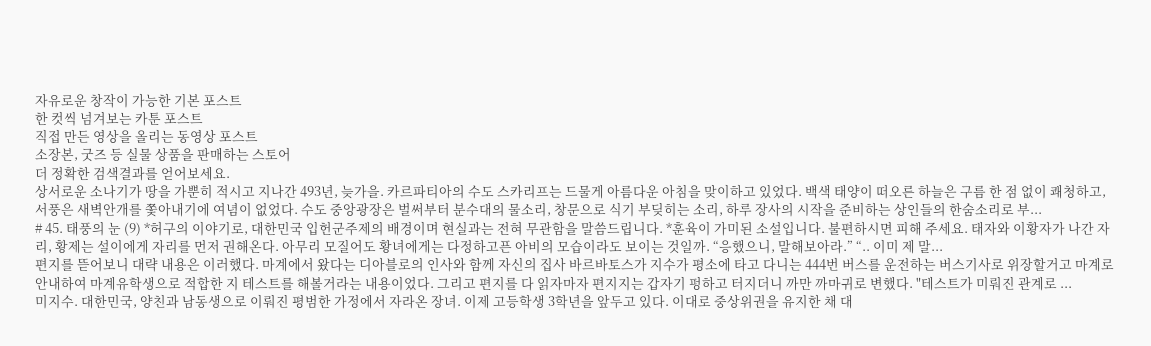자유로운 창작이 가능한 기본 포스트
한 컷씩 넘겨보는 카툰 포스트
직접 만든 영상을 올리는 동영상 포스트
소장본, 굿즈 등 실물 상품을 판매하는 스토어
더 정확한 검색결과를 얻어보세요.
상서로운 소나기가 땅을 가뿐히 적시고 지나간 493년, 늦가을. 카르파티아의 수도 스카리프는 드물게 아름다운 아침을 맞이하고 있었다. 백색 태양이 떠오른 하늘은 구름 한 점 없이 쾌청하고, 서풍은 새벽안개를 쫓아내기에 여념이 없었다. 수도 중앙광장은 벌써부터 분수대의 물소리, 창문으로 식기 부딪히는 소리, 하루 장사의 시작을 준비하는 상인들의 한숨소리로 부...
# 45. 태풍의 눈 (9) *허구의 이야기로, 대한민국 입헌군주제의 배경이며 현실과는 전혀 무관함을 말씀드립니다. *훈육이 가미된 소설입니다. 불편하시면 피해 주세요. 태자와 이황자가 나간 자리, 황제는 설이에게 자리를 먼저 권해온다. 아무리 모질어도 황녀에게는 다정하고픈 아비의 모습이라도 보이는 것일까. “응했으니, 말해보아라.” “.. 이미 제 말...
편지를 뜯어보니 대략 내용은 이러했다. 마계에서 왔다는 디아블로의 인사와 함께 자신의 집사 바르바토스가 지수가 평소에 타고 다니는 444번 버스를 운전하는 버스기사로 위장할거고 마계로 안내하여 마계유학생으로 적합한 지 테스트를 해볼거라는 내용이었다. 그리고 편지를 다 읽자마자 편지지는 갑자기 펑하고 터지더니 까만 까마귀로 변했다. "테스트가 미뤄진 관계로 ...
미지수. 대한민국, 양친과 남동생으로 이뤄진 평범한 가정에서 자라온 장녀. 이제 고등학생 3학년을 앞두고 있다. 이대로 중상위권을 유지한 채 대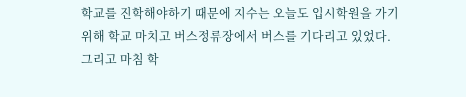학교를 진학해야하기 때문에 지수는 오늘도 입시학원을 가기 위해 학교 마치고 버스정류장에서 버스를 기다리고 있었다. 그리고 마침 학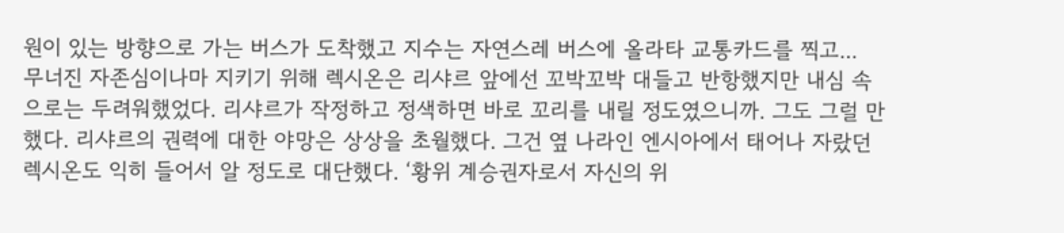원이 있는 방향으로 가는 버스가 도착했고 지수는 자연스레 버스에 올라타 교통카드를 찍고...
무너진 자존심이나마 지키기 위해 렉시온은 리샤르 앞에선 꼬박꼬박 대들고 반항했지만 내심 속으로는 두려워했었다. 리샤르가 작정하고 정색하면 바로 꼬리를 내릴 정도였으니까. 그도 그럴 만했다. 리샤르의 권력에 대한 야망은 상상을 초월했다. 그건 옆 나라인 엔시아에서 태어나 자랐던 렉시온도 익히 들어서 알 정도로 대단했다. ‘황위 계승권자로서 자신의 위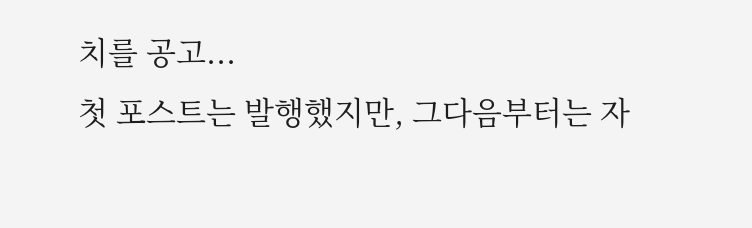치를 공고...
첫 포스트는 발행했지만, 그다음부터는 자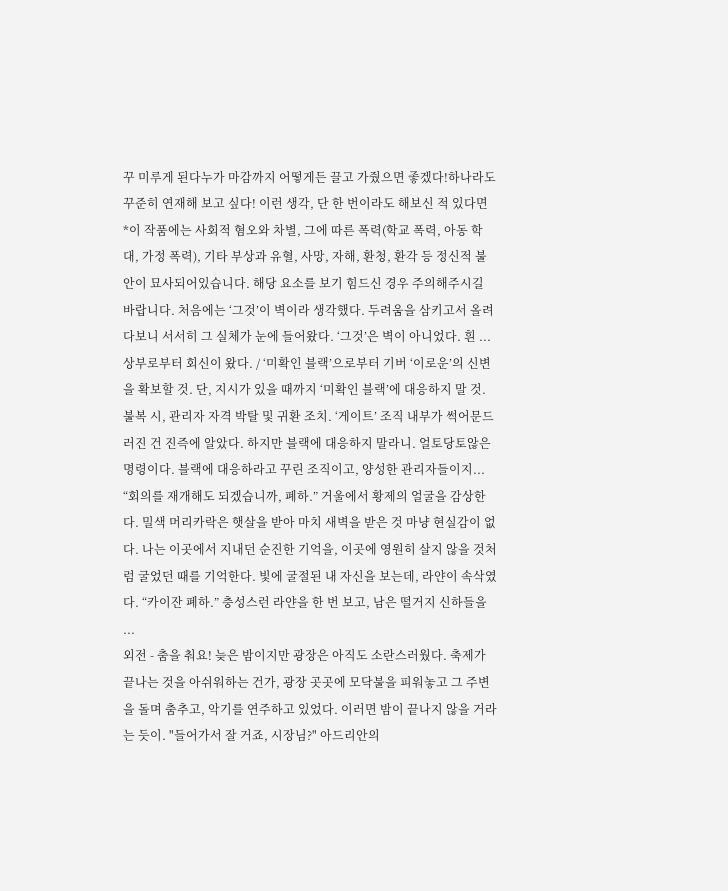꾸 미루게 된다누가 마감까지 어떻게든 끌고 가줬으면 좋겠다!하나라도 꾸준히 연재해 보고 싶다! 이런 생각, 단 한 번이라도 해보신 적 있다면
*이 작품에는 사회적 혐오와 차별, 그에 따른 폭력(학교 폭력, 아동 학대, 가정 폭력), 기타 부상과 유혈, 사망, 자해, 환청, 환각 등 정신적 불안이 묘사되어있습니다. 해당 요소를 보기 힘드신 경우 주의해주시길 바랍니다. 처음에는 ‘그것’이 벽이라 생각했다. 두려움을 삼키고서 올려다보니 서서히 그 실체가 눈에 들어왔다. ‘그것’은 벽이 아니었다. 흰 ...
상부로부터 회신이 왔다. / ‘미확인 블랙’으로부터 기버 ‘이로운’의 신변을 확보할 것. 단, 지시가 있을 때까지 ‘미확인 블랙’에 대응하지 말 것. 불복 시, 관리자 자격 박탈 및 귀환 조치. ‘게이트’ 조직 내부가 썩어문드러진 건 진즉에 알았다. 하지만 블랙에 대응하지 말라니. 얼토당토않은 명령이다. 블랙에 대응하라고 꾸린 조직이고, 양성한 관리자들이지...
“회의를 재개해도 되겠습니까, 폐하.” 거울에서 황제의 얼굴을 감상한다. 밀색 머리카락은 햇살을 받아 마치 새벽을 받은 것 마냥 현실감이 없다. 나는 이곳에서 지내던 순진한 기억을, 이곳에 영원히 살지 않을 것처럼 굴었던 때를 기억한다. 빛에 굴절된 내 자신을 보는데, 라얀이 속삭였다. “카이잔 폐하.” 충성스런 라얀을 한 번 보고, 남은 떨거지 신하들을 ...
외전 - 춤을 춰요! 늦은 밤이지만 광장은 아직도 소란스러웠다. 축제가 끝나는 것을 아쉬워하는 건가, 광장 곳곳에 모닥불을 피워놓고 그 주변을 돌며 춤추고, 악기를 연주하고 있었다. 이러면 밤이 끝나지 않을 거라는 듯이. "들어가서 잘 거죠, 시장님?" 아드리안의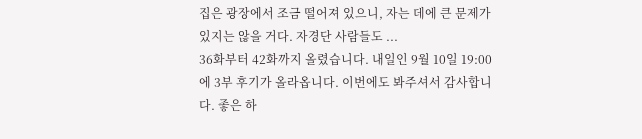집은 광장에서 조금 떨어져 있으니, 자는 데에 큰 문제가 있지는 않을 거다. 자경단 사람들도 ...
36화부터 42화까지 올렸습니다. 내일인 9월 10일 19:00에 3부 후기가 올라옵니다. 이번에도 봐주셔서 감사합니다. 좋은 하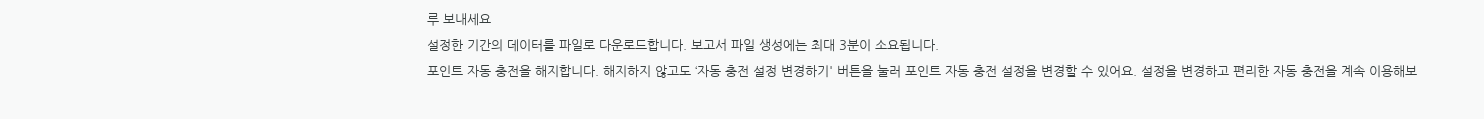루 보내세요
설정한 기간의 데이터를 파일로 다운로드합니다. 보고서 파일 생성에는 최대 3분이 소요됩니다.
포인트 자동 충전을 해지합니다. 해지하지 않고도 ‘자동 충전 설정 변경하기' 버튼을 눌러 포인트 자동 충전 설정을 변경할 수 있어요. 설정을 변경하고 편리한 자동 충전을 계속 이용해보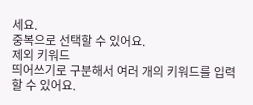세요.
중복으로 선택할 수 있어요.
제외 키워드
띄어쓰기로 구분해서 여러 개의 키워드를 입력할 수 있어요.